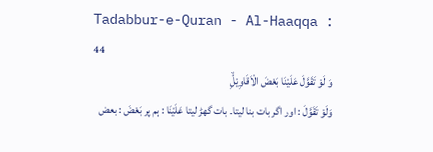Tadabbur-e-Quran - Al-Haaqqa : 44
وَ لَوْ تَقَوَّلَ عَلَیْنَا بَعْضَ الْاَقَاوِیْلِۙ
وَلَوْ تَقَوَّلَ : اور اگر بات بنا لیتا۔ بات گھڑ لیتا عَلَيْنَا : ہم پر بَعْضَ : بعض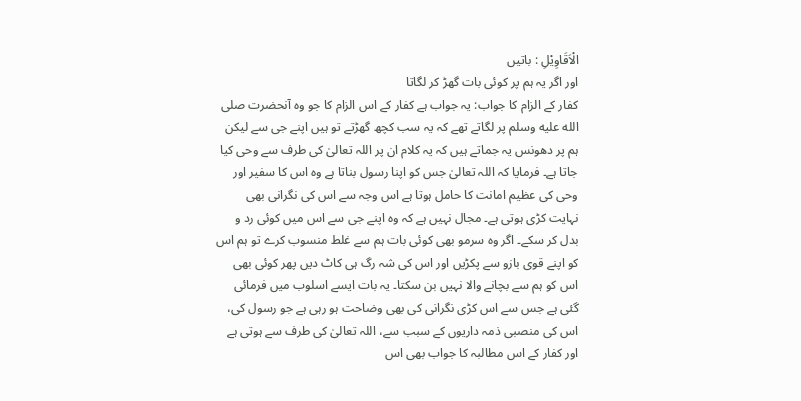الْاَقَاوِيْلِ : باتیں
اور اگر یہ ہم پر کوئی بات گھڑ کر لگاتا
کفار کے الزام کا جواب: یہ جواب ہے کفار کے اس الزام کا جو وہ آنحضرت صلى الله عليه وسلم پر لگاتے تھے کہ یہ سب کچھ گھڑتے تو ہیں اپنے جی سے لیکن ہم پر دھونس یہ جماتے ہیں کہ یہ کلام ان پر اللہ تعالیٰ کی طرف سے وحی کیا جاتا ہے۔ فرمایا کہ اللہ تعالیٰ جس کو اپنا رسول بناتا ہے وہ اس کا سفیر اور وحی کی عظیم امانت کا حامل ہوتا ہے اس وجہ سے اس کی نگرانی بھی نہایت کڑی ہوتی ہے۔ مجال نہیں ہے کہ وہ اپنے جی سے اس میں کوئی رد و بدل کر سکے۔ اگر وہ سرمو بھی کوئی بات ہم سے غلط منسوب کرے تو ہم اس کو اپنے قوی بازو سے پکڑیں اور اس کی شہ رگ ہی کاٹ دیں پھر کوئی بھی اس کو ہم سے بچانے والا نہیں بن سکتا۔ یہ بات ایسے اسلوب میں فرمائی گئی ہے جس سے اس کڑی نگرانی کی بھی وضاحت ہو رہی ہے جو رسول کی، اس کی منصبی ذمہ داریوں کے سبب سے، اللہ تعالیٰ کی طرف سے ہوتی ہے اور کفار کے اس مطالبہ کا جواب بھی اس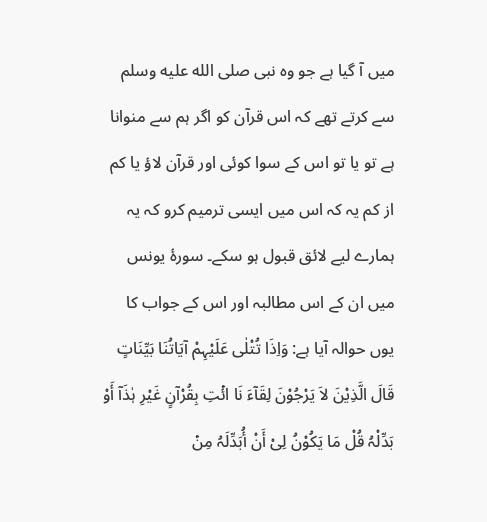میں آ گیا ہے جو وہ نبی صلى الله عليه وسلم سے کرتے تھے کہ اس قرآن کو اگر ہم سے منوانا ہے تو یا تو اس کے سوا کوئی اور قرآن لاؤ یا کم از کم یہ کہ اس میں ایسی ترمیم کرو کہ یہ ہمارے لیے لائق قبول ہو سکے۔ سورۂ یونس میں ان کے اس مطالبہ اور اس کے جواب کا یوں حوالہ آیا ہے: وَاِذَا تُتْلٰی عَلَیْہِمْ آیَاتُنَا بَیِّنَاتٍ قَالَ الَّذِیْنَ لاَ یَرْجُوْنَ لِقَآءَ نَا ائۡتِ بِقُرْآنٍ غَیْرِ ہٰذَآ أَوْ بَدِّلْہُ قُلْ مَا یَکُوْنُ لِیْ أَنْ أُبَدِّلَہُ مِنۡ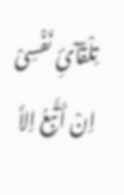تِلْقَآئِ نَفْسِیْ اِنْ أَتَّبِعُ اِلاَّ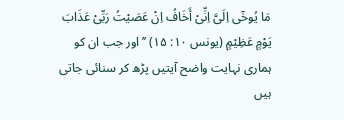مَا یُوحٰٓی اِلَیَّ اِنِّیْ أَخَافُ اِنْ عَصَیْتُ رَبِّیْ عَذَابَ یَوْمٍ عَظِیْمٍ (یونس ۱۰: ۱۵) ’’اور جب ان کو ہماری نہایت واضح آیتیں پڑھ کر سنائی جاتی ہیں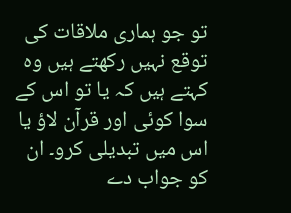تو جو ہماری ملاقات کی توقع نہیں رکھتے ہیں وہ کہتے ہیں کہ یا تو اس کے سوا کوئی اور قرآن لاؤ یا اس میں تبدیلی کرو۔ ان کو جواب دے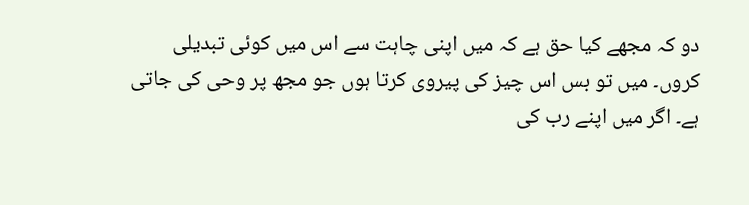دو کہ مجھے کیا حق ہے کہ میں اپنی چاہت سے اس میں کوئی تبدیلی کروں۔ میں تو بس اس چیز کی پیروی کرتا ہوں جو مجھ پر وحی کی جاتی ہے۔ اگر میں اپنے رب کی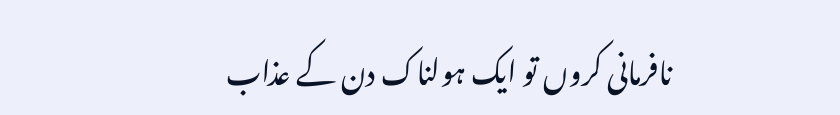نافرمانی کروں تو ایک ہولناک دن کے عذاب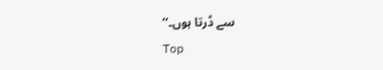سے ڈرتا ہوں۔‘‘
Top